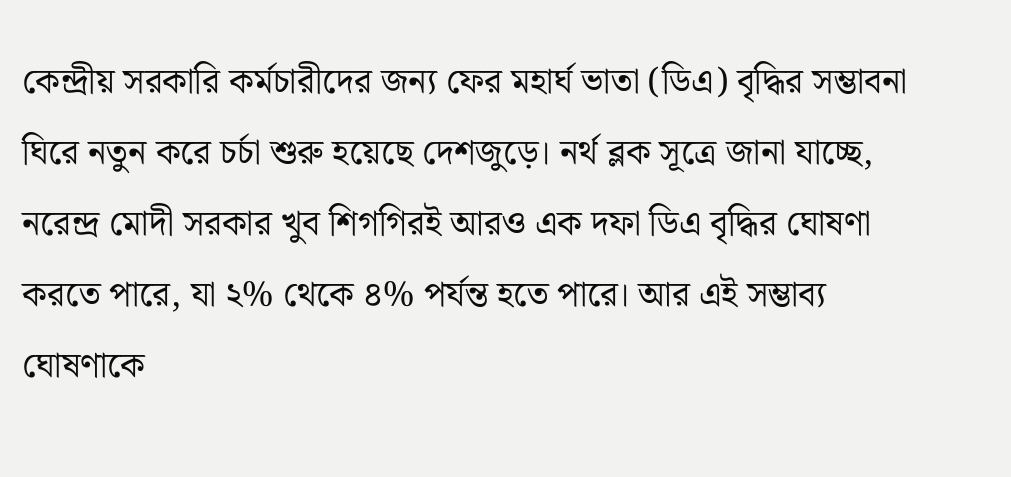কেন্দ্রীয় সরকারি কর্মচারীদের জন্য ফের মহার্ঘ ভাতা (ডিএ) বৃদ্ধির সম্ভাবনা ঘিরে নতুন করে চর্চা শুরু হয়েছে দেশজুড়ে। নর্থ ব্লক সূত্রে জানা যাচ্ছে, নরেন্দ্র মোদী সরকার খুব শিগগিরই আরও এক দফা ডিএ বৃদ্ধির ঘোষণা করতে পারে, যা ২% থেকে ৪% পর্যন্ত হতে পারে। আর এই সম্ভাব্য ঘোষণাকে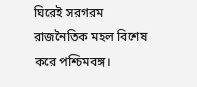ঘিরেই সরগরম রাজনৈতিক মহল বিশেষ করে পশ্চিমবঙ্গ।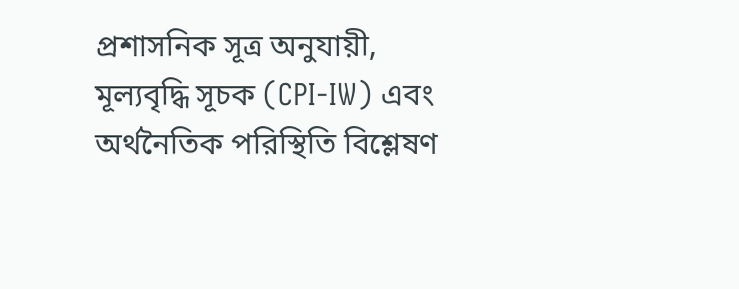প্রশাসনিক সূত্র অনুযায়ী, মূল্যবৃদ্ধি সূচক (CPI-IW) এবং অর্থনৈতিক পরিস্থিতি বিশ্লেষণ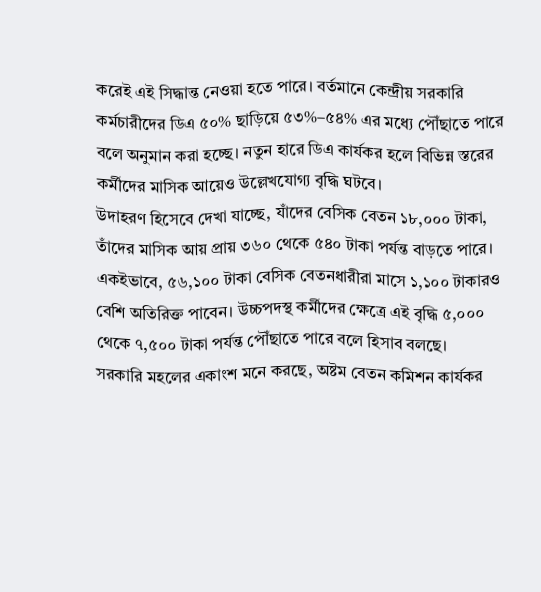করেই এই সিদ্ধান্ত নেওয়া হতে পারে। বর্তমানে কেন্দ্রীয় সরকারি কর্মচারীদের ডিএ ৫০% ছাড়িয়ে ৫৩%–৫৪% এর মধ্যে পৌঁছাতে পারে বলে অনুমান করা হচ্ছে। নতুন হারে ডিএ কার্যকর হলে বিভিন্ন স্তরের কর্মীদের মাসিক আয়েও উল্লেখযোগ্য বৃদ্ধি ঘটবে।
উদাহরণ হিসেবে দেখা যাচ্ছে, যাঁদের বেসিক বেতন ১৮,০০০ টাকা, তাঁদের মাসিক আয় প্রায় ৩৬০ থেকে ৫৪০ টাকা পর্যন্ত বাড়তে পারে। একইভাবে, ৫৬,১০০ টাকা বেসিক বেতনধারীরা মাসে ১,১০০ টাকারও বেশি অতিরিক্ত পাবেন। উচ্চপদস্থ কর্মীদের ক্ষেত্রে এই বৃদ্ধি ৫,০০০ থেকে ৭,৫০০ টাকা পর্যন্ত পৌঁছাতে পারে বলে হিসাব বলছে।
সরকারি মহলের একাংশ মনে করছে, অষ্টম বেতন কমিশন কার্যকর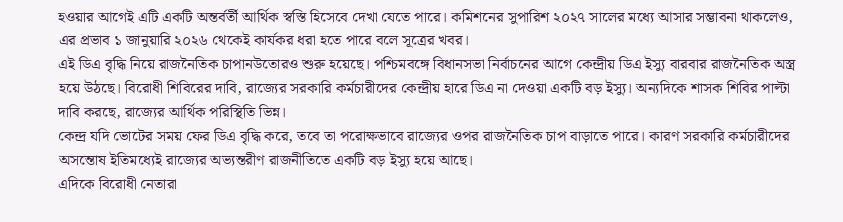হওয়ার আগেই এটি একটি অন্তর্বর্তী আর্থিক স্বস্তি হিসেবে দেখা যেতে পারে। কমিশনের সুপারিশ ২০২৭ সালের মধ্যে আসার সম্ভাবনা থাকলেও, এর প্রভাব ১ জানুয়ারি ২০২৬ থেকেই কার্যকর ধরা হতে পারে বলে সূত্রের খবর।
এই ডিএ বৃদ্ধি নিয়ে রাজনৈতিক চাপানউতোরও শুরু হয়েছে। পশ্চিমবঙ্গে বিধানসভা নির্বাচনের আগে কেন্দ্রীয় ডিএ ইস্যু বারবার রাজনৈতিক অস্ত্র হয়ে উঠছে। বিরোধী শিবিরের দাবি, রাজ্যের সরকারি কর্মচারীদের কেন্দ্রীয় হারে ডিএ না দেওয়া একটি বড় ইস্যু। অন্যদিকে শাসক শিবির পাল্টা দাবি করছে, রাজ্যের আর্থিক পরিস্থিতি ভিন্ন।
কেন্দ্র যদি ভোটের সময় ফের ডিএ বৃদ্ধি করে, তবে তা পরোক্ষভাবে রাজ্যের ওপর রাজনৈতিক চাপ বাড়াতে পারে। কারণ সরকারি কর্মচারীদের অসন্তোষ ইতিমধ্যেই রাজ্যের অভ্যন্তরীণ রাজনীতিতে একটি বড় ইস্যু হয়ে আছে।
এদিকে বিরোধী নেতারা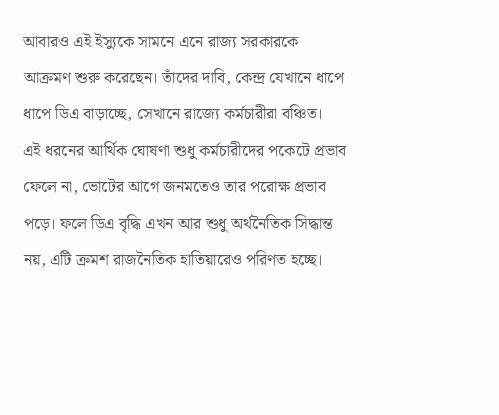আবারও এই ইস্যুকে সামনে এনে রাজ্য সরকারকে আক্রমণ শুরু করেছেন। তাঁদের দাবি, কেন্দ্র যেখানে ধাপে ধাপে ডিএ বাড়াচ্ছে, সেখানে রাজ্যে কর্মচারীরা বঞ্চিত।
এই ধরনের আর্থিক ঘোষণা শুধু কর্মচারীদের পকেটে প্রভাব ফেলে না, ভোটের আগে জনমতেও তার পরোক্ষ প্রভাব পড়ে। ফলে ডিএ বৃদ্ধি এখন আর শুধু অর্থনৈতিক সিদ্ধান্ত নয়, এটি ক্রমশ রাজনৈতিক হাতিয়ারেও পরিণত হচ্ছে।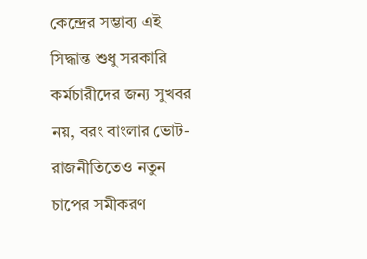কেন্দ্রের সম্ভাব্য এই সিদ্ধান্ত শুধু সরকারি কর্মচারীদের জন্য সুখবর নয়, বরং বাংলার ভোট-রাজনীতিতেও নতুন চাপের সমীকরণ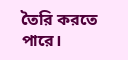তৈরি করতে পারে।